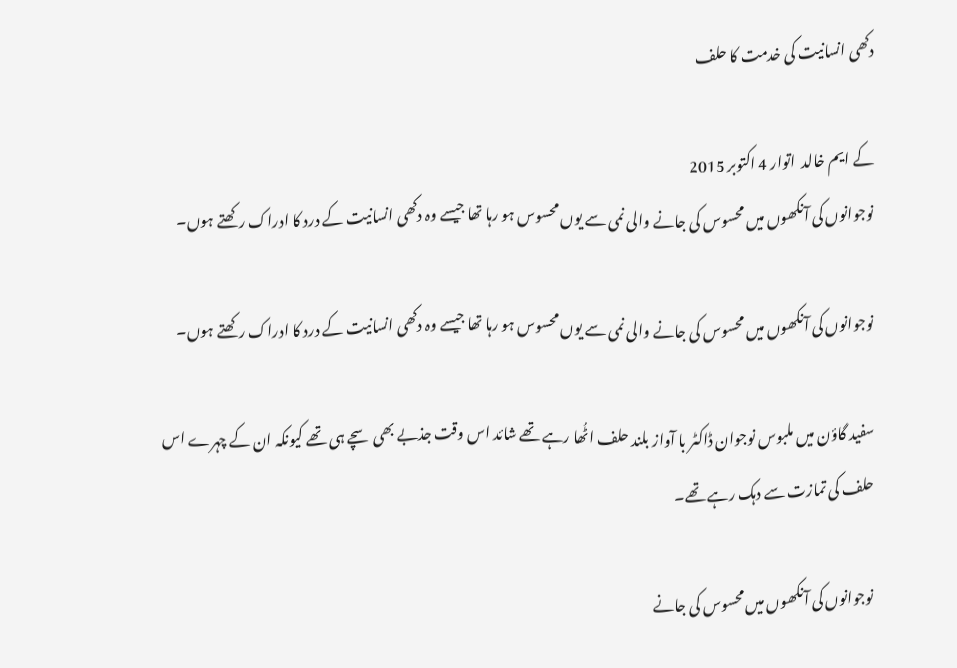دکھی انسانیت کی خدمت کا حلف

کے ایم خالد  اتوار 4 اکتوبر 2015
نوجوانوں کی آنکھوں میں محسوس کی جانے والی نمی سے یوں محسوس ہو رہا تھا جیسے وہ دکھی انسانیت کے درد کا ادراک رکھتے ہوں۔

نوجوانوں کی آنکھوں میں محسوس کی جانے والی نمی سے یوں محسوس ہو رہا تھا جیسے وہ دکھی انسانیت کے درد کا ادراک رکھتے ہوں۔

سفید گاؤن میں ملبوس نوجوان ڈاکٹر با آواز بلند حلف اٹُھا رہے تھے شائد اس وقت جذبے بھی سچے ہی تھے کیونکہ ان کے چہرے اس حلف کی تمازت سے دہک رہے تھے۔

نوجوانوں کی آنکھوں میں محسوس کی جانے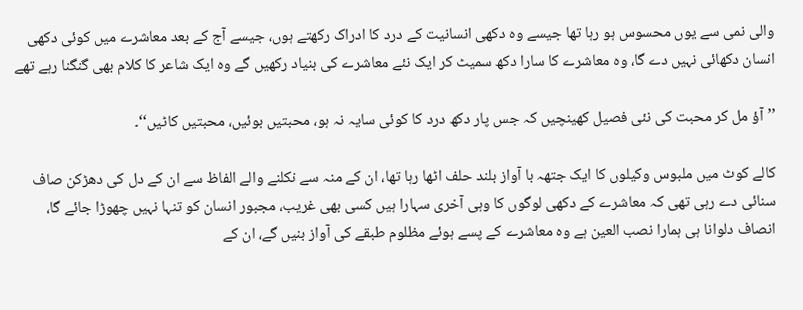والی نمی سے یوں محسوس ہو رہا تھا جیسے وہ دکھی انسانیت کے درد کا ادراک رکھتے ہوں، جیسے آج کے بعد معاشرے میں کوئی دکھی انسان دکھائی نہیں دے گا، وہ معاشرے کا سارا دکھ سمیٹ کر ایک نئے معاشرے کی بنیاد رکھیں گے وہ ایک شاعر کا کلام بھی گنگنا رہے تھے

’’آؤ مل کر محبت کی نئی فصیل کھینچیں کہ جس پار دکھ درد کا کوئی سایہ نہ ہو، محبتیں بوئیں، محبتیں کاٹیں‘‘۔

کالے کوٹ میں ملبوس وکیلوں کا ایک جتھہ با آواز بلند حلف اٹھا رہا تھا، ان کے منہ سے نکلنے والے الفاظ سے ان کے دل کی دھڑکن صاف سنائی دے رہی تھی کہ معاشرے کے دکھی لوگوں کا وہی آخری سہارا ہیں کسی بھی غریب، مجبور انسان کو تنہا نہیں چھوڑا جائے گا، انصاف دلوانا ہی ہمارا نصب العین ہے وہ معاشرے کے پسے ہوئے مظلوم طبقے کی آواز بنیں گے، ان کے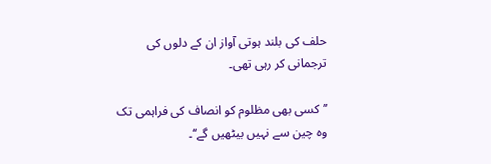حلف کی بلند ہوتی آواز ان کے دلوں کی ترجمانی کر رہی تھی۔

’’کسی بھی مظلوم کو انصاف کی فراہمی تک وہ چین سے نہیں بیٹھیں گے‘‘۔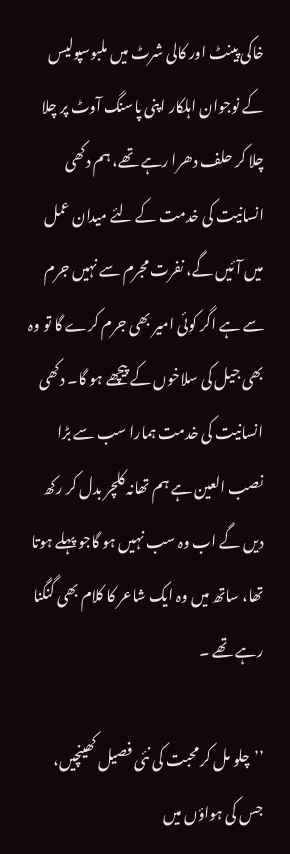خاکی پینٹ اور کالی شرٹ میں ملبوسپولیس کے نوجوان اہلکار اپنی پاسنگ آوٹ پر چلا چلا کر حلف دھرا رہے تھے، ہم دکھی انسانیت کی خدمت کے لئے میدان عمل میں آئیں گے، نفرت مجرم سے نہیں جرم سے ہے اگر کوئی امیر بھی جرم کرے گا تو وہ بھی جیل کی سلاخوں کے پیچھے ہو گا۔ دکھی انسانیت کی خدمت ہمارا سب سے بڑا نصب العین ہے ہم تھانہ کلچر بدل کر رکھ دیں گے اب وہ سب نہیں ہو گاجو پہلے ہوتا تھا، ساتھ میں وہ ایک شاعر کا کلام بھی گنگنا رہے تھے ۔

’’چلو مل کر محبت کی نئی فصیل کھینچیں، جس کی ہواؤں میں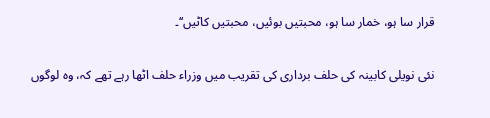قرار سا ہو، خمار سا ہو، محبتیں بوئیں، محبتیں کاٹیں‘‘۔

نئی نویلی کابینہ کی حلف برداری کی تقریب میں وزراء حلف اٹھا رہے تھے کہ، وہ لوگوں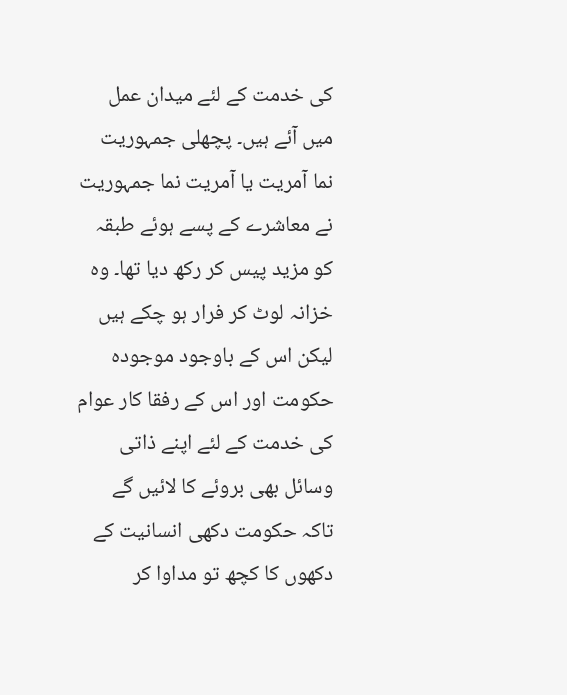کی خدمت کے لئے میدان عمل میں آئے ہیں۔ پچھلی جمہوریت نما آمریت یا آمریت نما جمہوریت نے معاشرے کے پسے ہوئے طبقہ کو مزید پیس کر رکھ دیا تھا۔ وہ خزانہ لوٹ کر فرار ہو چکے ہیں لیکن اس کے باوجود موجودہ حکومت اور اس کے رفقا کار عوام کی خدمت کے لئے اپنے ذاتی وسائل بھی بروئے کا لائیں گے تاکہ حکومت دکھی انسانیت کے دکھوں کا کچھ تو مداوا کر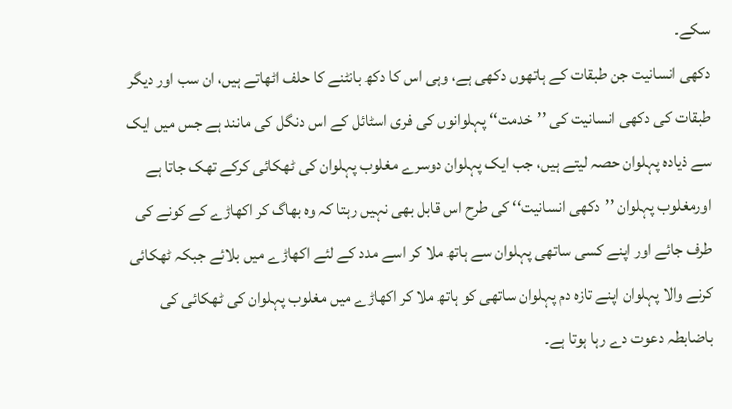سکے۔
دکھی انسانیت جن طبقات کے ہاتھوں دکھی ہے، وہی اس کا دکھ بانٹنے کا حلف اٹھاتے ہیں، ان سب اور دیگر طبقات کی دکھی انسانیت کی ’’خدمت‘‘ پہلوانوں کی فری اسٹائل کے اس دنگل کی مانند ہے جس میں ایک سے ذیادہ پہلوان حصہ لیتے ہیں، جب ایک پہلوان دوسرے مغلوب پہلوان کی ٹھکائی کرکے تھک جاتا ہے اورمغلوب پہلوان ’’دکھی انسانیت‘‘ کی طرح اس قابل بھی نہیں رہتا کہ وہ بھاگ کر اکھاڑے کے کونے کی طرف جائے اور اپنے کسی ساتھی پہلوان سے ہاتھ ملا کر اسے مدد کے لئے اکھاڑے میں بلائے جبکہ ٹھکائی کرنے والا پہلوان اپنے تازہ دم پہلوان ساتھی کو ہاتھ ملا کر اکھاڑے میں مغلوب پہلوان کی ٹھکائی کی باضابطہ دعوت دے رہا ہوتا ہے۔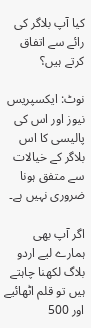کیا آپ بلاگر کی رائے سے اتفاق کرتے ہیں؟

نوٹ: ایکسپریس نیوز اور اس کی پالیسی کا اس بلاگر کے خیالات سے متفق ہونا ضروری نہیں ہے۔

اگر آپ بھی ہمارے لیے اردو بلاگ لکھنا چاہتے ہیں تو قلم اٹھائیے اور 500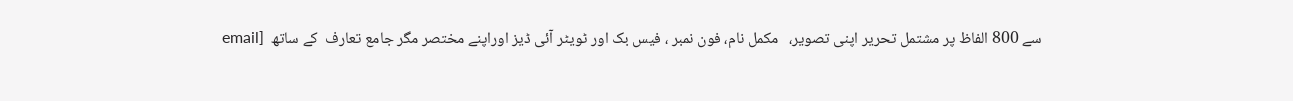سے 800 الفاظ پر مشتمل تحریر اپنی تصویر،   مکمل نام، فون نمبر ، فیس بک اور ٹویٹر آئی ڈیز اوراپنے مختصر مگر جامع تعارف  کے ساتھ  [email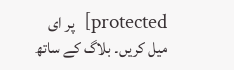protected]  پر ای میل کریں۔ بلاگ کے ساتھ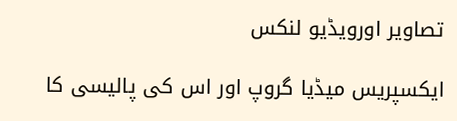تصاویر اورویڈیو لنکس

ایکسپریس میڈیا گروپ اور اس کی پالیسی کا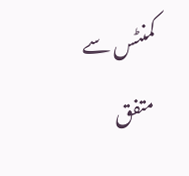کمنٹس سے متفق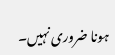ہونا ضروری نہیں۔